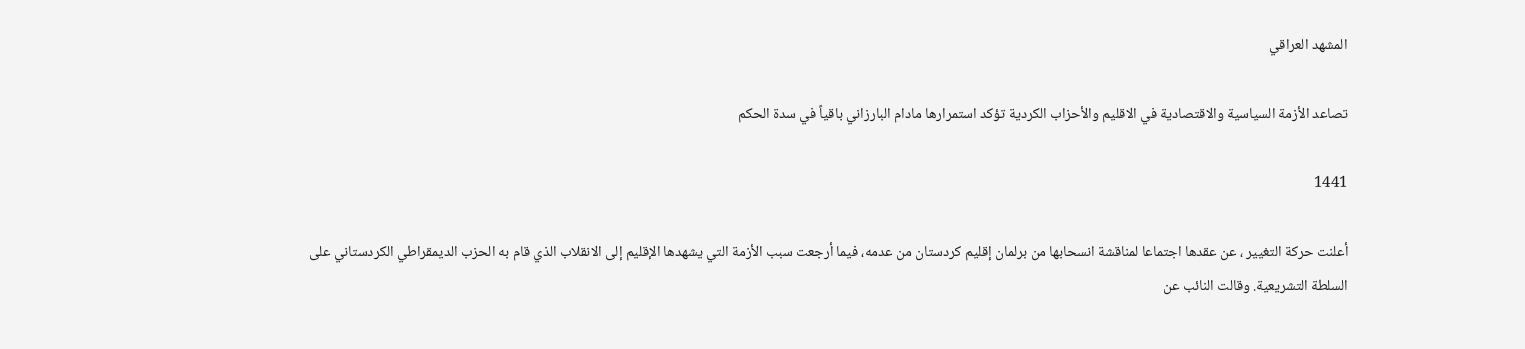المشهد العراقي

تصاعد الأزمة السياسية والاقتصادية في الاقليم والأحزاب الكردية تؤكد استمرارها مادام البارزاني باقياً في سدة الحكم

1441

أعلنت حركة التغيير ، عن عقدها اجتماعا لمناقشة انسحابها من برلمان إقليم كردستان من عدمه، فيما أرجعت سبب الأزمة التي يشهدها الإقليم إلى الانقلاب الذي قام به الحزب الديمقراطي الكردستاني على السلطة التشريعية. وقالت النائب عن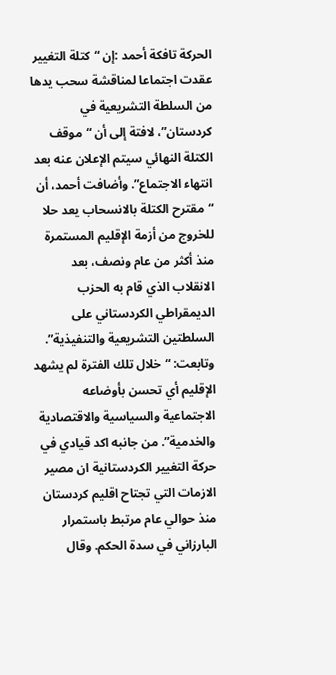الحركة تافكة أحمد :إن “كتلة التغيير عقدت اجتماعا لمناقشة سحب يدها من السلطة التشريعية في كردستان”، لافتة إلى أن “موقف الكتلة النهائي سيتم الإعلان عنه بعد انتهاء الاجتماع”. وأضافت أحمد، أن “مقترح الكتلة بالانسحاب يعد حلا للخروج من أزمة الإقليم المستمرة منذ أكثر من عام ونصف، بعد الانقلاب الذي قام به الحزب الديمقراطي الكردستاني على السلطتين التشريعية والتنفيذية”. وتابعت: “خلال تلك الفترة لم يشهد الإقليم أي تحسن بأوضاعه الاجتماعية والسياسية والاقتصادية والخدمية”. من جانبه اكد قيادي في حركة التغيير الكردستانية ان مصير الازمات التي تجتاح اقليم كردستان منذ حوالي عام مرتبط باستمرار البارزاني في سدة الحكم. وقال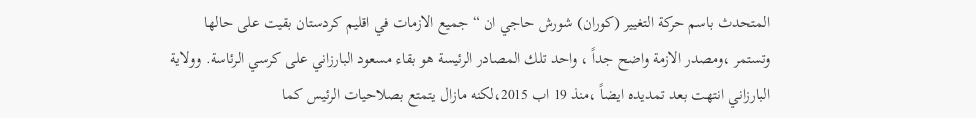المتحدث باسم حركة التغيير (كوران) شورش حاجي ان “جميع الازمات في اقليم كردستان بقيت على حالها وتستمر ،ومصدر الازمة واضح جداً ، واحد تلك المصادر الرئيسة هو بقاء مسعود البارزاني على كرسي الرئاسة. وولاية البارزاني انتهت بعد تمديده ايضاً ،منذ 19 اب 2015،لكنه مازال يتمتع بصلاحيات الرئيس كما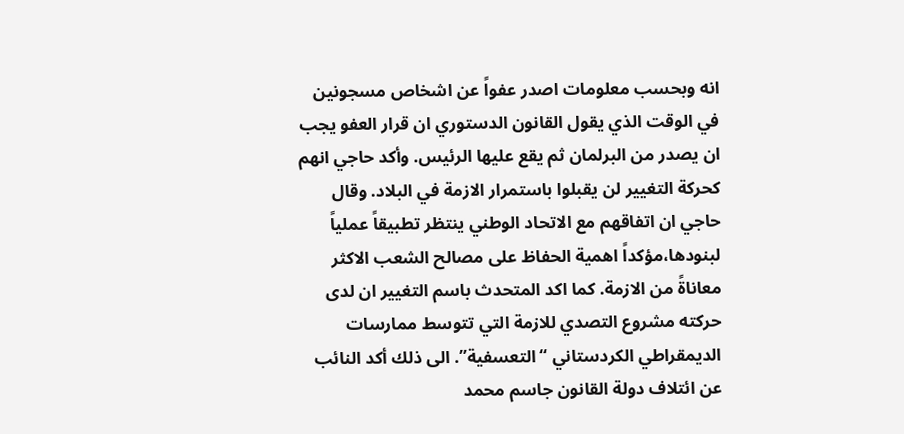انه وبحسب معلومات اصدر عفواً عن اشخاص مسجونين في الوقت الذي يقول القانون الدستوري ان قرار العفو يجب ان يصدر من البرلمان ثم يقع عليها الرئيس. وأكد حاجي انهم كحركة التغيير لن يقبلوا باستمرار الازمة في البلاد. وقال حاجي ان اتفاقهم مع الاتحاد الوطني ينتظر تطبيقاً عملياً لبنودها،مؤكداً اهمية الحفاظ على مصالح الشعب الاكثر معاناةً من الازمة. كما اكد المتحدث باسم التغيير ان لدى حركته مشروع التصدي للازمة التي تتوسط ممارسات الديمقراطي الكردستاني “التعسفية”. الى ذلك أكد النائب عن ائتلاف دولة القانون جاسم محمد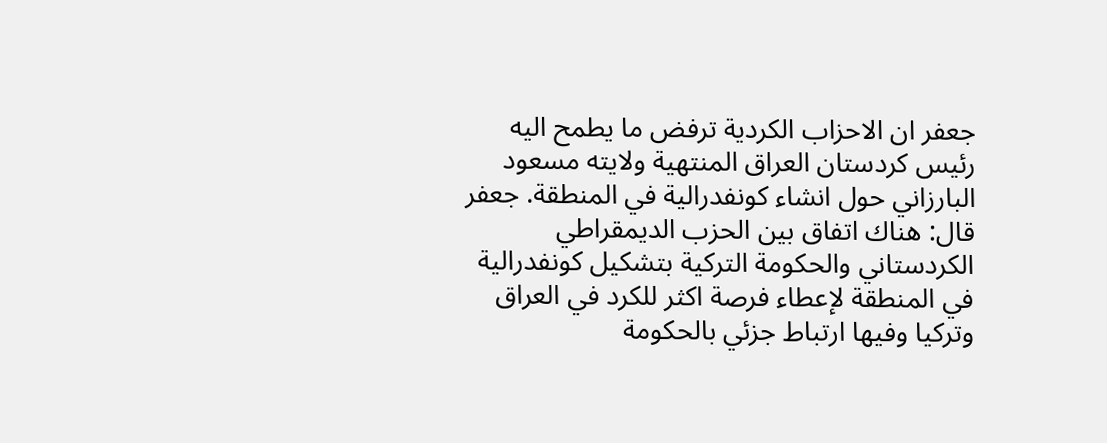جعفر ان الاحزاب الكردية ترفض ما يطمح اليه رئيس كردستان العراق المنتهية ولايته مسعود البارزاني حول انشاء كونفدرالية في المنطقة. جعفر قال: هناك اتفاق بين الحزب الديمقراطي الكردستاني والحكومة التركية بتشكيل كونفدرالية في المنطقة لإعطاء فرصة اكثر للكرد في العراق وتركيا وفيها ارتباط جزئي بالحكومة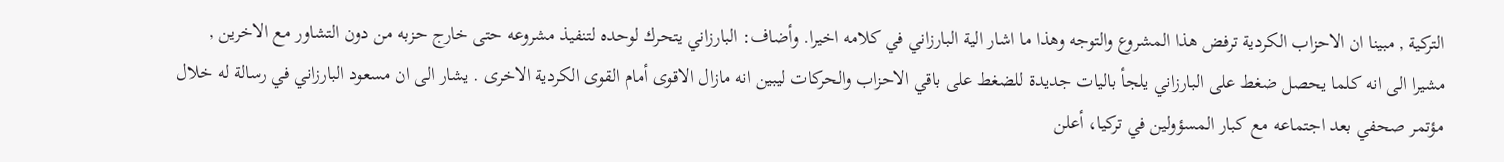التركية , مبينا ان الاحزاب الكردية ترفض هذا المشروع والتوجه وهذا ما اشار الية البارزاني في كلامه اخيرا. وأضاف: البارزاني يتحرك لوحده لتنفيذ مشروعه حتى خارج حزبه من دون التشاور مع الاخرين , مشيرا الى انه كلما يحصل ضغط على البارزاني يلجأ باليات جديدة للضغط على باقي الاحزاب والحركات ليبين انه مازال الاقوى أمام القوى الكردية الاخرى . يشار الى ان مسعود البارزاني في رسالة له خلال مؤتمر صحفي بعد اجتماعه مع كبار المسؤولين في تركيا، أعلن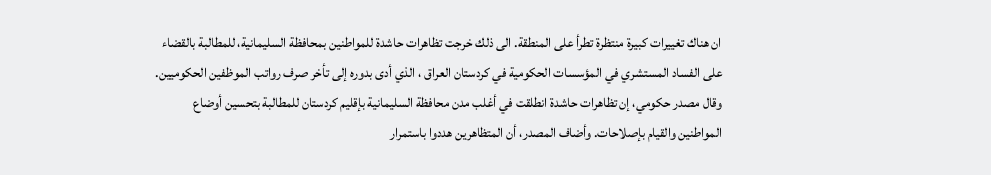ان هناك تغييرات كبيرة منتظرة تطرأ على المنطقة. الى ذلك خرجت تظاهرات حاشدة للمواطنين بمحافظة السليمانية، للمطالبة بالقضاء على الفساد المستشري في المؤسسات الحكومية في كردستان العراق ، الذي أدى بدوره إلى تأخر صرف رواتب الموظفين الحكوميين. وقال مصدر حكومي، إن تظاهرات حاشدة انطلقت في أغلب مدن محافظة السليمانية بإقليم كردستان للمطالبة بتحسين أوضاع المواطنين والقيام بإصلاحات. وأضاف المصدر، أن المتظاهرين هددوا باستمرار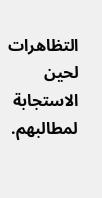التظاهرات لحين الاستجابة لمطالبهم.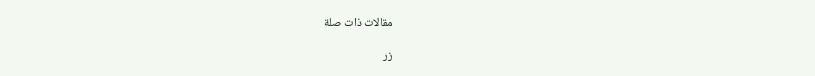مقالات ذات صلة

زر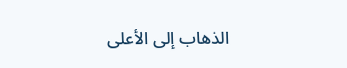الذهاب إلى الأعلى